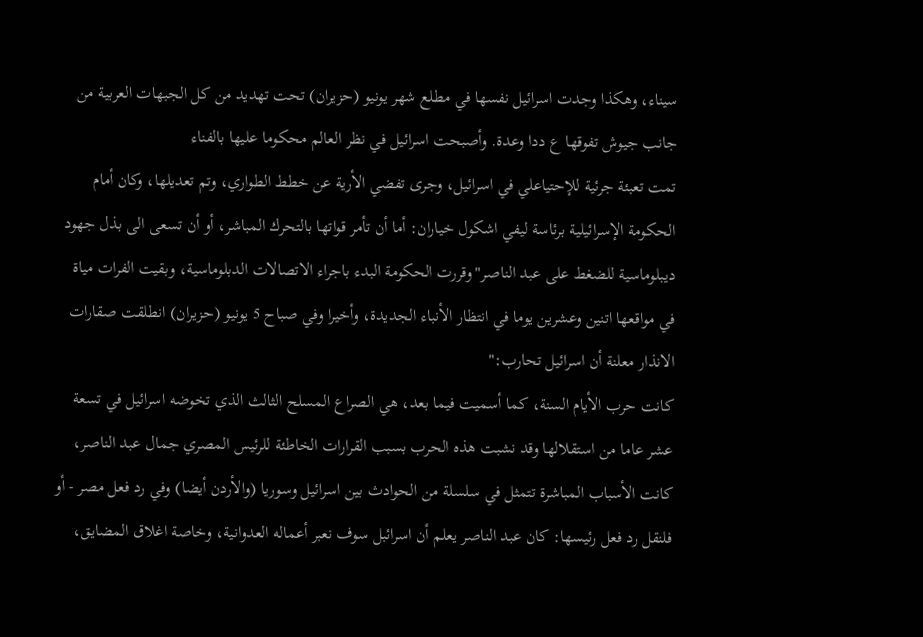سيناء، وهكذا وجدت اسرائيل نفسها في مطلع شهر يونيو (حزيران) تحت تهديد من كل الجبهات العربية من جانب جيوش تفوقها ع ددا وعدة. وأصبحت اسرائيل في نظر العالم محكوما عليها بالفناء
تمت تعبئة جرئية للإحتياعلي في اسرائيل، وجرى تفضي الأرية عن خطط الطواري، وتم تعديلها، وكان أمام الحكومة الإسرائيلية برئاسة ليفي اشکول خياران: أما أن تأمر قواتها بالتحرك المباشر، أو أن تسعى الى بذل جهود ديبلوماسية للضغط على عبد الناصر"وقررت الحكومة البدء باجراء الاتصالات الدبلوماسية، وبقيت الفرات مياة في مواقعها اتنين وعشرين يوما في انتظار الأنباء الجديدة، وأخيرا وفي صباح 5 يونيو (حزيران) انطلقت صقارات الانذار معلنة أن اسرائيل تحارب:"
كانت حرب الأيام السنة، كما أسميت فيما بعد، هي الصراع المسلح الثالث الذي تخوضه اسرائيل في تسعة عشر عاما من استقلالها وقد نشبت هذه الحرب بسبب القرارات الخاطئة للرئيس المصري جمال عبد الناصر، كانت الأسباب المباشرة تتمثل في سلسلة من الحوادث بين اسرائيل وسوريا (والأردن أيضا) وفي رد فعل مصر - أو فلنقل رد فعل رئيسها: كان عبد الناصر يعلم أن اسرائبل سوف نعبر أعماله العدوانية، وخاصة اغلاق المضايق،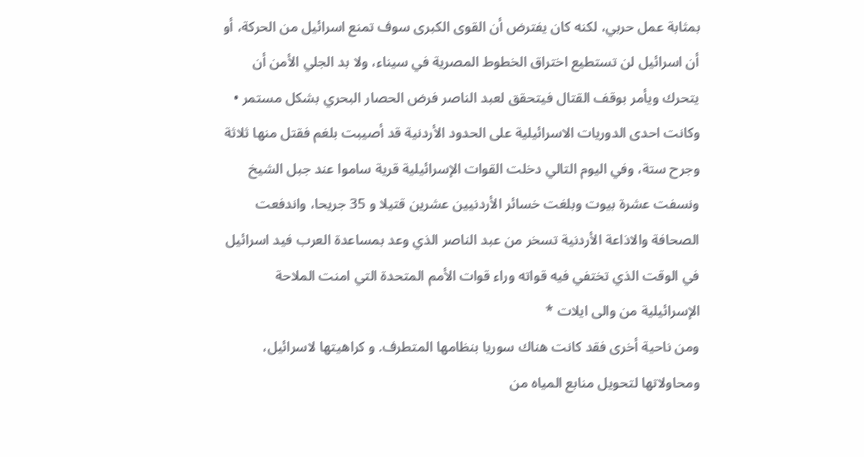بمثابة عمل حربي، لكنه كان يفترض أن القوى الكبرى سوف تمنع اسرائيل من الحركة، أو أن اسرائيل لن تستطيع اختراق الخطوط المصرية في سيناء، ولا بد الجلي الأمن أن يتحرك ويأمر بوقف القتال فيتحقق لعبد الناصر فرض الحصار البحري بشكل مستمر •
وكانت احدى الدوريات الاسرائيلية على الحدود الأردنية قد أصيبت بلغم فقتل منها ثلاثة وجرح ستة، وفي اليوم التالي دخلت القوات الإسرائيلية قرية ساموا عند جبل الشيخ ونسفت عشرة بيوت وبلغت خسائر الأردنيين عشرين قتيلا و 35 جريحا، واندفعت الصحافة والاذاعة الأردنية تسخر من عبد الناصر الذي وعد بمساعدة العرب فيد اسرائيل في الوقت الذي تختفي فيه قواته وراء قوات الأمم المتحدة التي امنت الملاحة الإسرائيلية من والى ايلات *
ومن ناحية أخرى فقد كانت هناك سوريا بنظامها المتطرف. و كراهيتها لاسرائيل، ومحاولاتها لتحويل منابع المياه من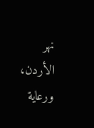نهر الأردن، ورعاية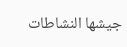جيشها النشاطات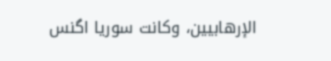الإرهابيين، وكانت سوريا اگنس